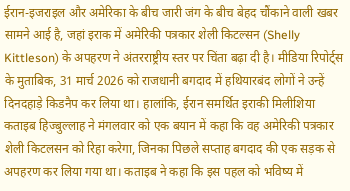ईरान-इजराइल और अमेरिका के बीच जारी जंग के बीच बेहद चौंकाने वाली खबर सामने आई है, जहां इराक में अमेरिकी पत्रकार शेली किटल्सन (Shelly Kittleson) के अपहरण ने अंतरराष्ट्रीय स्तर पर चिंता बढ़ा दी है। मीडिया रिपोर्ट्स के मुताबिक, 31 मार्च 2026 को राजधानी बगदाद में हथियारबंद लोगों ने उन्हें दिनदहाड़े किडनैप कर लिया था। हालांकि, ईरान समर्थित इराकी मिलीशिया कताइब हिज्बुल्लाह ने मंगलवार को एक बयान में कहा कि वह अमेरिकी पत्रकार शेली किटलसन को रिहा करेगा, जिनका पिछले सप्ताह बगदाद की एक सड़क से अपहरण कर लिया गया था। कताइब ने कहा कि इस पहल को भविष्य में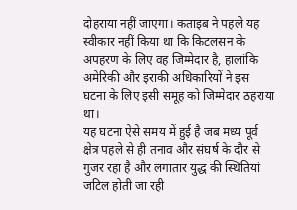दोहराया नहीं जाएगा। कताइब ने पहले यह स्वीकार नहीं किया था कि किटलसन के अपहरण के लिए वह जिम्मेदार है, हालांकि अमेरिकी और इराकी अधिकारियों ने इस घटना के लिए इसी समूह को जिम्मेदार ठहराया था।
यह घटना ऐसे समय में हुई है जब मध्य पूर्व क्षेत्र पहले से ही तनाव और संघर्ष के दौर से गुजर रहा है और लगातार युद्ध की स्थितियां जटिल होती जा रही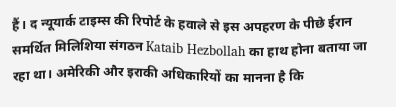हैं। द न्यूयार्क टाइम्स की रिपोर्ट के हवाले से इस अपहरण के पीछे ईरान समर्थित मिलिशिया संगठन Kataib Hezbollah का हाथ होना बताया जा रहा था। अमेरिकी और इराकी अधिकारियों का मानना है कि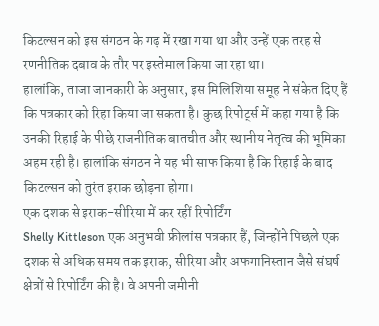किटल्सन को इस संगठन के गढ़ में रखा गया था और उन्हें एक तरह से रणनीतिक दबाव के तौर पर इस्तेमाल किया जा रहा था।
हालांकि, ताजा जानकारी के अनुसार, इस मिलिशिया समूह ने संकेत दिए हैं कि पत्रकार को रिहा किया जा सकता है। कुछ रिपोर्ट्स में कहा गया है कि उनकी रिहाई के पीछे राजनीतिक बातचीत और स्थानीय नेतृत्व की भूमिका अहम रही है। हालांकि संगठन ने यह भी साफ किया है कि रिहाई के बाद किटल्सन को तुरंत इराक छोड़ना होगा।
एक दशक से इराक-सीरिया में कर रहीं रिपोर्टिंग
Shelly Kittleson एक अनुभवी फ्रीलांस पत्रकार हैं, जिन्होंने पिछले एक दशक से अधिक समय तक इराक, सीरिया और अफगानिस्तान जैसे संघर्ष क्षेत्रों से रिपोर्टिंग की है। वे अपनी जमीनी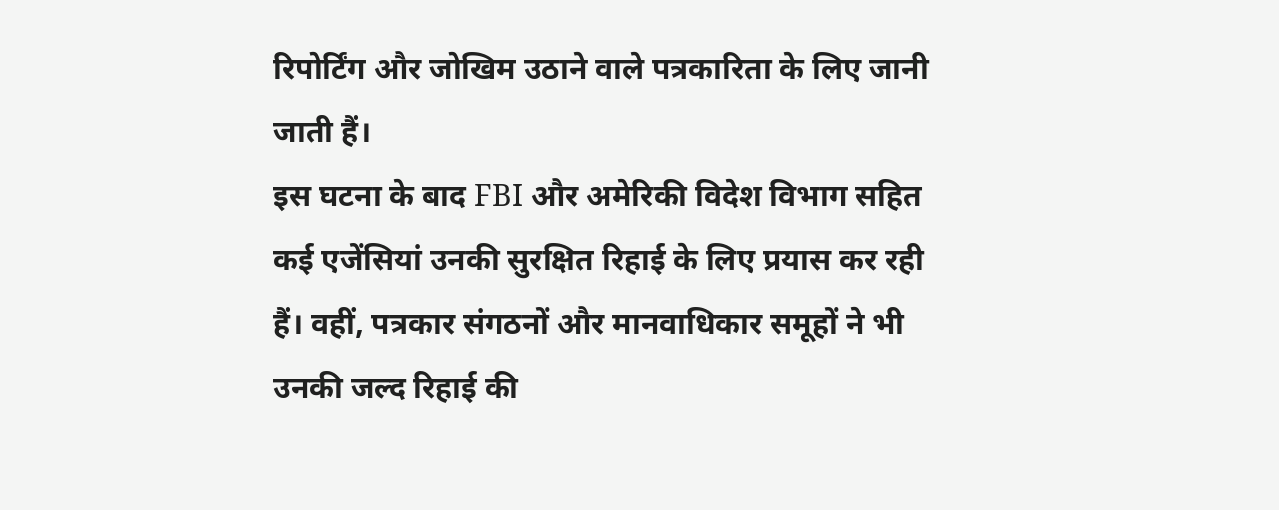रिपोर्टिंग और जोखिम उठाने वाले पत्रकारिता के लिए जानी जाती हैं।
इस घटना के बाद FBI और अमेरिकी विदेश विभाग सहित कई एजेंसियां उनकी सुरक्षित रिहाई के लिए प्रयास कर रही हैं। वहीं, पत्रकार संगठनों और मानवाधिकार समूहों ने भी उनकी जल्द रिहाई की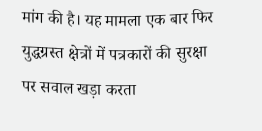मांग की है। यह मामला एक बार फिर युद्धग्रस्त क्षेत्रों में पत्रकारों की सुरक्षा पर सवाल खड़ा करता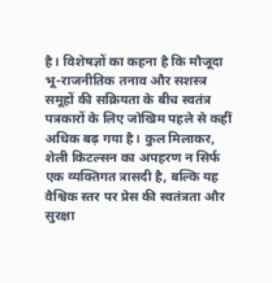है। विशेषज्ञों का कहना है कि मौजूदा भू-राजनीतिक तनाव और सशस्त्र समूहों की सक्रियता के बीच स्वतंत्र पत्रकारों के लिए जोखिम पहले से कहीं अधिक बढ़ गया है। कुल मिलाकर, शेली किटल्सन का अपहरण न सिर्फ एक व्यक्तिगत त्रासदी है, बल्कि यह वैश्विक स्तर पर प्रेस की स्वतंत्रता और सुरक्षा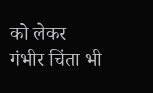को लेकर गंभीर चिंता भी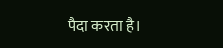पैदा करता है।